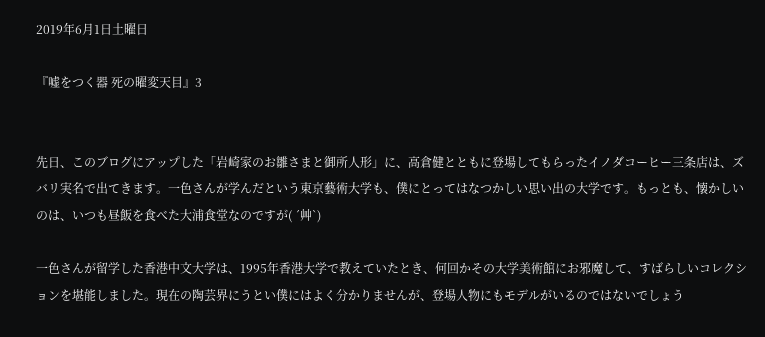2019年6月1日土曜日

『嘘をつく器 死の曜変天目』3


先日、このブログにアップした「岩崎家のお雛さまと御所人形」に、高倉健とともに登場してもらったイノダコーヒー三条店は、ズバリ実名で出てきます。一色さんが学んだという東京藝術大学も、僕にとってはなつかしい思い出の大学です。もっとも、懐かしいのは、いつも昼飯を食べた大浦食堂なのですが( ´艸`)

一色さんが留学した香港中文大学は、1995年香港大学で教えていたとき、何回かその大学美術館にお邪魔して、すばらしいコレクションを堪能しました。現在の陶芸界にうとい僕にはよく分かりませんが、登場人物にもモデルがいるのではないでしょう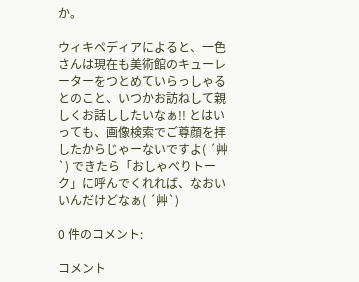か。

ウィキペディアによると、一色さんは現在も美術館のキューレーターをつとめていらっしゃるとのこと、いつかお訪ねして親しくお話ししたいなぁ!! とはいっても、画像検索でご尊顔を拝したからじゃーないですよ( ´艸`) できたら「おしゃべりトーク」に呼んでくれれば、なおいいんだけどなぁ( ´艸`)

0 件のコメント:

コメント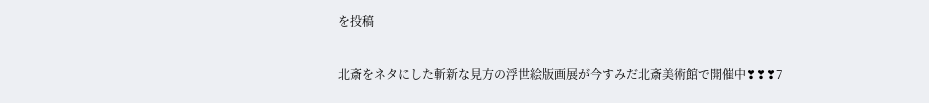を投稿

北斎をネタにした斬新な見方の浮世絵版画展が今すみだ北斎美術館で開催中❣❣❣7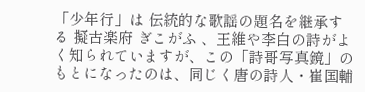「少年行」は 伝統的な歌謡の題名を継承する 擬古楽府 ぎこがふ 、王維や李白の詩がよく知られていますが、この「詩哥写真鏡」のもとになったのは、同じく唐の詩人・崔国輔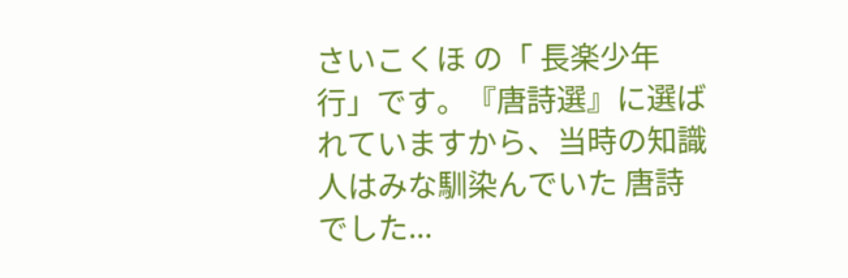さいこくほ の「 長楽少年行」です。『唐詩選』に選ばれていますから、当時の知識人はみな馴染んでいた 唐詩でした...